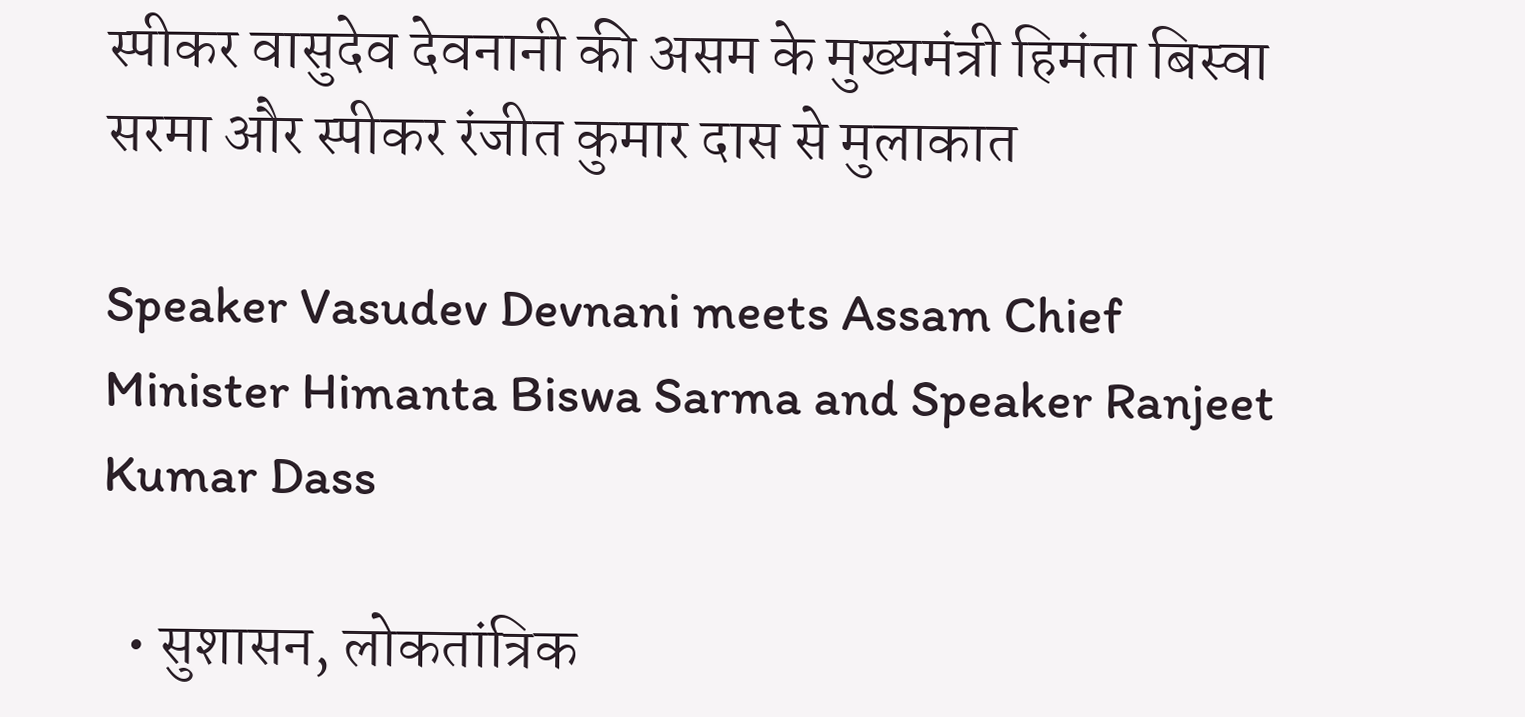स्पीकर वासुदेव देवनानी की असम के मुख्यमंत्री हिमंता बिस्वा सरमा और स्पीकर रंजीत कुमार दास से मुलाकात

Speaker Vasudev Devnani meets Assam Chief Minister Himanta Biswa Sarma and Speaker Ranjeet Kumar Dass

  • सुशासन, लोकतांत्रिक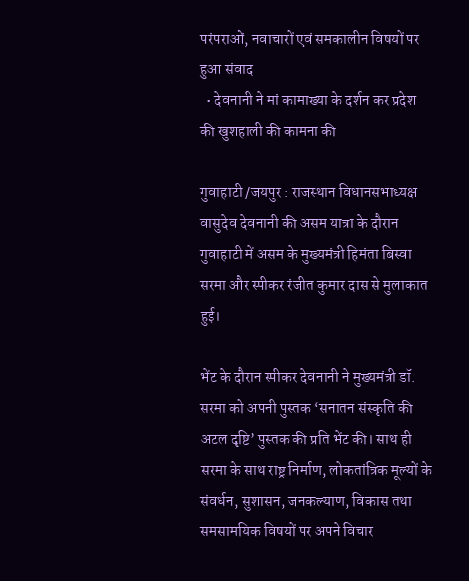परंपराओं, नवाचारों एवं समकालीन विषयों पर हुआ संवाद
  • देवनानी ने मां कामाख्या के दर्शन कर प्रदेश की खुशहाली की कामना की

गुवाहाटी /जयपुर : राजस्थान विधानसभाध्यक्ष वासुदेव देवनानी की असम यात्रा के दौरान गुवाहाटी में असम के मुख्यमंत्री हिमंता बिस्वा सरमा और स्पीकर रंजीत कुमार दास से मुलाकात हुई।

भेंट के दौरान स्पीकर देवनानी ने मुख्यमंत्री डॉ. सरमा को अपनी पुस्तक ‘सनातन संस्कृति की अटल दृष्टि’ पुस्तक की प्रति भेंट की। साथ ही सरमा के साथ राष्ट्र निर्माण, लोकतांत्रिक मूल्यों के संवर्धन, सुशासन, जनकल्याण, विकास तथा समसामयिक विषयों पर अपने विचार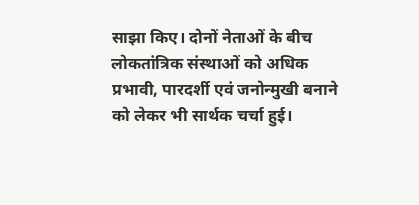साझा किए। दोनों नेताओं के बीच लोकतांत्रिक संस्थाओं को अधिक प्रभावी, पारदर्शी एवं जनोन्मुखी बनाने को लेकर भी सार्थक चर्चा हुई।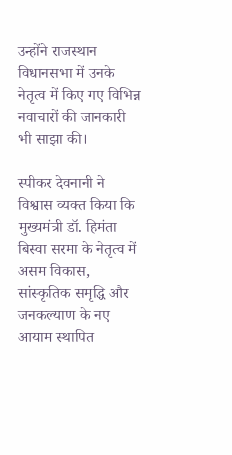उन्होंने राजस्थान विधानसभा में उनके नेतृत्व में किए गए विभिन्न नवाचारों की जानकारी भी साझा की।

स्पीकर देवनानी ने विश्वास व्यक्त किया कि मुख्यमंत्री डॉ. हिमंता बिस्वा सरमा के नेतृत्व में असम विकास, सांस्कृतिक समृद्धि और जनकल्याण के नए आयाम स्थापित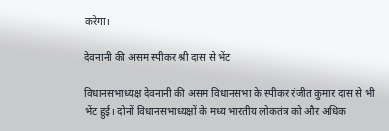करेगा।

देवनानी की असम स्पीकर श्री दास से भेंट

विधानसभाध्यक्ष देवनानी की असम विधानसभा के स्पीकर रंजीत कुमार दास से भी भेंट हुई। दोनों विधानसभाध्यक्षों के मध्य भारतीय लोकतंत्र को और अधिक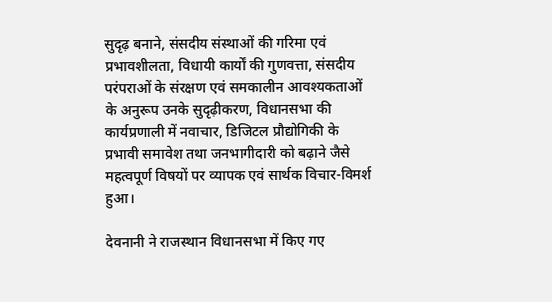सुदृढ़ बनाने, संसदीय संस्थाओं की गरिमा एवं प्रभावशीलता, विधायी कार्यों की गुणवत्ता, संसदीय परंपराओं के संरक्षण एवं समकालीन आवश्यकताओं के अनुरूप उनके सुदृढ़ीकरण, विधानसभा की कार्यप्रणाली में नवाचार, डिजिटल प्रौद्योगिकी के प्रभावी समावेश तथा जनभागीदारी को बढ़ाने जैसे महत्वपूर्ण विषयों पर व्यापक एवं सार्थक विचार-विमर्श हुआ।

देवनानी ने राजस्थान विधानसभा में किए गए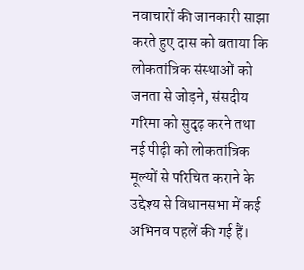नवाचारों की जानकारी साझा करते हुए दास को बताया कि लोकतांत्रिक संस्थाओं को जनता से जोड़ने, संसदीय गरिमा को सुदृढ़ करने तथा नई पीढ़ी को लोकतांत्रिक मूल्यों से परिचित कराने के उद्देश्य से विधानसभा में कई अभिनव पहलें की गई हैं।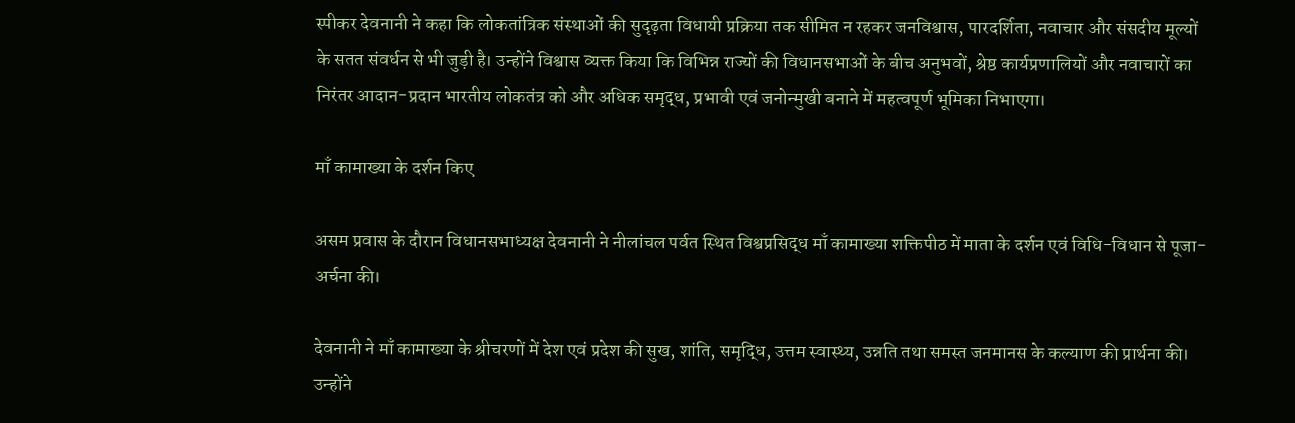स्पीकर देवनानी ने कहा कि लोकतांत्रिक संस्थाओं की सुदृढ़ता विधायी प्रक्रिया तक सीमित न रहकर जनविश्वास, पारदर्शिता, नवाचार और संसदीय मूल्यों के सतत संवर्धन से भी जुड़ी है। उन्होंने विश्वास व्यक्त किया कि विभिन्न राज्यों की विधानसभाओं के बीच अनुभवों, श्रेष्ठ कार्यप्रणालियों और नवाचारों का निरंतर आदान-प्रदान भारतीय लोकतंत्र को और अधिक समृद्ध, प्रभावी एवं जनोन्मुखी बनाने में महत्वपूर्ण भूमिका निभाएगा।

माँ कामाख्या के दर्शन किए

असम प्रवास के दौरान विधानसभाध्यक्ष देवनानी ने नीलांचल पर्वत स्थित विश्वप्रसिद्ध माँ कामाख्या शक्तिपीठ में माता के दर्शन एवं विधि-विधान से पूजा-अर्चना की।

देवनानी ने माँ कामाख्या के श्रीचरणों में देश एवं प्रदेश की सुख, शांति, समृद्धि, उत्तम स्वास्थ्य, उन्नति तथा समस्त जनमानस के कल्याण की प्रार्थना की। उन्होंने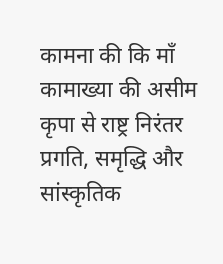कामना की कि माँ कामाख्या की असीम कृपा से राष्ट्र निरंतर प्रगति, समृद्धि और सांस्कृतिक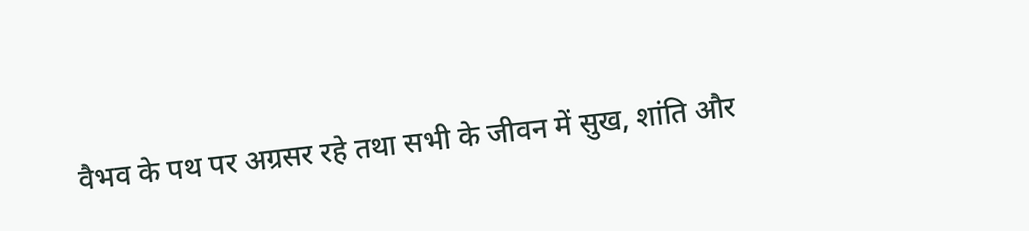वैभव के पथ पर अग्रसर रहे तथा सभी के जीवन में सुख, शांति और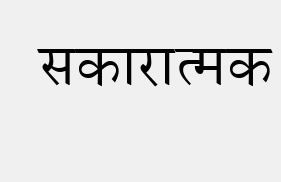सकारात्मक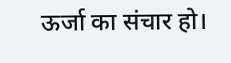ऊर्जा का संचार हो।